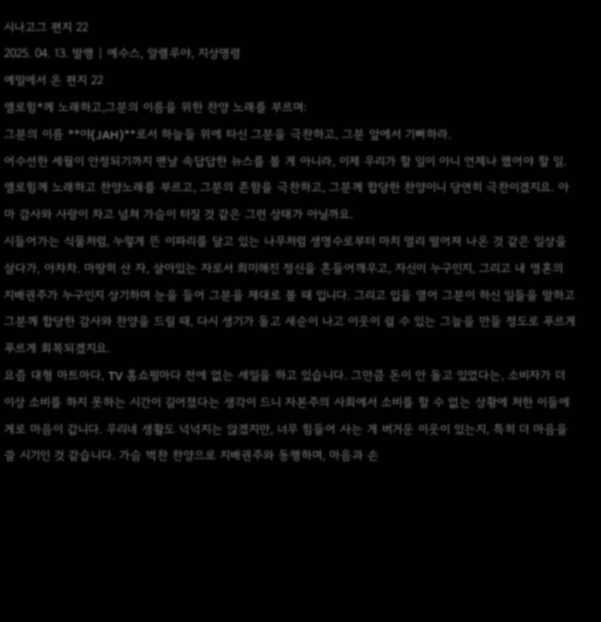시나고그 편지 22
2025. 04. 13. 발행 | 예수스, 알렐루야, 지상명령
예밀에서 온 편지 22
엘로힘*께 노래하고,그분의 이름을 위한 찬양 노래를 부르며:
그분의 이름 **야(JAH)**로서 하늘들 위에 타신 그분을 극찬하고, 그분 앞에서 기뻐하라.
어수선한 세월이 안정되기까지 맨날 속답답한 뉴스를 볼 게 아니라, 이제 우리가 할 일이 아니 언제나 했어야 할 일. 엘로힘께 노래하고 찬양노래를 부르고, 그분의 존함을 극찬하고, 그분께 합당한 찬양이니 당연히 극찬이겠지요. 아마 감사와 사랑이 차고 넘쳐 가슴이 터질 것 같은 그런 상태가 아닐까요.
시들어가는 식물처럼, 누렇게 뜬 이파리를 달고 있는 나무처럼 생명수로부터 마치 멀리 떨어져 나온 것 같은 일상을 살다가, 아차차. 마땅히 산 자, 살아있는 자로서 희미해진 정신을 흔들어깨우고, 자신이 누구인지, 그리고 내 영혼의 지배권주가 누구인지 상기하며 눈을 들어 그분을 제대로 볼 때 입니다. 그리고 입을 열어 그분이 하신 일들을 말하고 그분께 합당한 감사와 찬양을 드릴 때, 다시 생기가 돌고 새순이 나고 이웃이 쉴 수 있는 그늘을 만들 정도로 푸르게 푸르게 회복되겠지요.
요즘 대형 마트마다, TV 홈쇼핑마다 전에 없는 세일을 하고 있습니다. 그만큼 돈이 안 돌고 있었다는, 소비자가 더 이상 소비를 하지 못하는 시간이 길어졌다는 생각이 드니 자본주의 사회에서 소비를 할 수 없는 상황에 처한 이들에게로 마음이 갑니다. 우리네 생활도 넉넉지는 않겠지만, 너무 힘들어 사는 게 버거운 이웃이 있는지, 특히 더 마음을 쓸 시기인 것 같습니다. 가슴 벅찬 찬양으로 지배권주와 동행하며, 마음과 손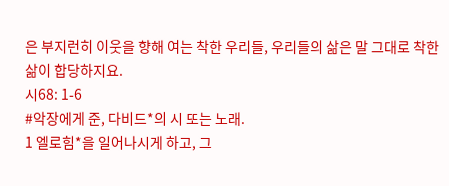은 부지런히 이웃을 향해 여는 착한 우리들, 우리들의 삶은 말 그대로 착한 삶이 합당하지요.
시68: 1-6
#악장에게 준, 다비드*의 시 또는 노래.
1 엘로힘*을 일어나시게 하고, 그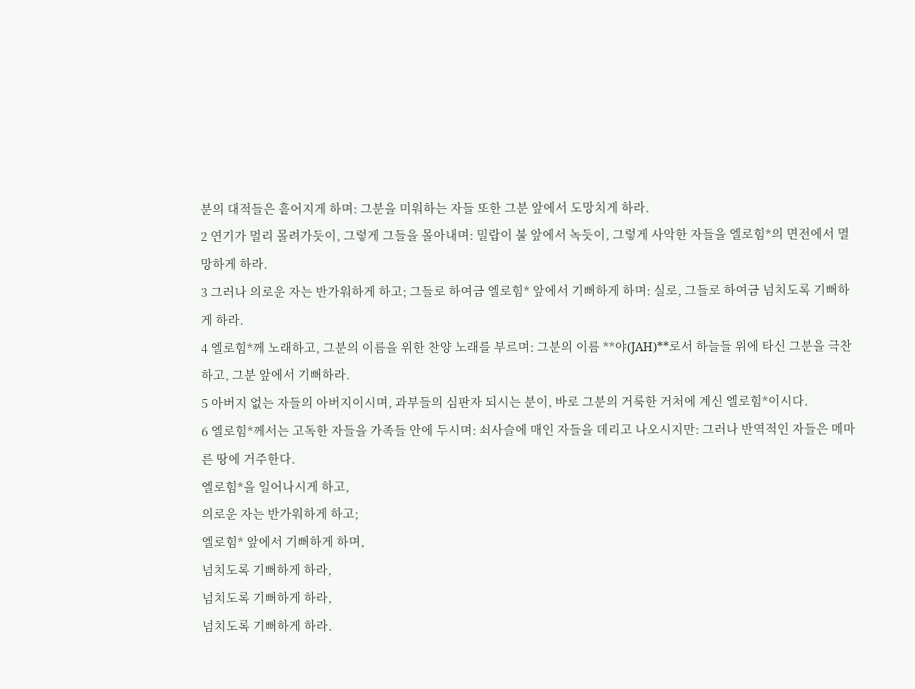분의 대적들은 흩어지게 하며: 그분을 미워하는 자들 또한 그분 앞에서 도망치게 하라.
2 연기가 멀리 몰려가듯이, 그렇게 그들을 몰아내며: 밀랍이 불 앞에서 녹듯이, 그렇게 사악한 자들을 엘로힘*의 면전에서 멸망하게 하라.
3 그러나 의로운 자는 반가워하게 하고; 그들로 하여금 엘로힘* 앞에서 기뻐하게 하며: 실로, 그들로 하여금 넘치도록 기뻐하게 하라.
4 엘로힘*께 노래하고, 그분의 이름을 위한 찬양 노래를 부르며: 그분의 이름 **야(JAH)**로서 하늘들 위에 타신 그분을 극찬하고, 그분 앞에서 기뻐하라.
5 아버지 없는 자들의 아버지이시며, 과부들의 심판자 되시는 분이, 바로 그분의 거룩한 거처에 계신 엘로힘*이시다.
6 엘로힘*께서는 고독한 자들을 가족들 안에 두시며: 쇠사슬에 매인 자들을 데리고 나오시지만: 그러나 반역적인 자들은 메마른 땅에 거주한다.
엘로힘*을 일어나시게 하고,
의로운 자는 반가워하게 하고;
엘로힘* 앞에서 기뻐하게 하며,
넘치도록 기뻐하게 하라,
넘치도록 기뻐하게 하라,
넘치도록 기뻐하게 하라.